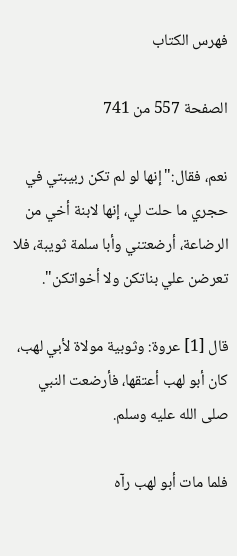فهرس الكتاب

الصفحة 557 من 741

نعم، فقال:"إنها لو لم تكن ربيبتي في حجري ما حلت لي، إنها لابنة أخي من الرضاعة، أرضعتني وأبا سلمة ثويبة، فلا تعرضن علي بناتكن ولا أخواتكن".

قال [1] عروة: وثوبية مولاة لأبي لهب، كان أبو لهب أعتقها، فأرضعت النبي صلى الله عليه وسلم.

فلما مات أبو لهب رآه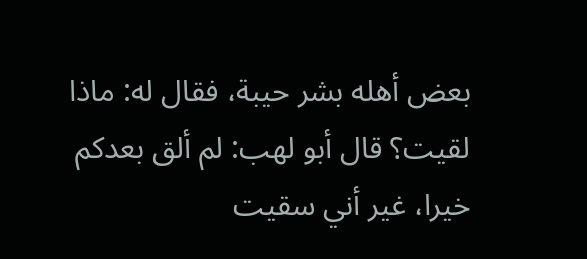بعض أهله بشر حيبة، فقال له: ماذا لقيت؟ قال أبو لهب: لم ألق بعدكم خيرا، غير أني سقيت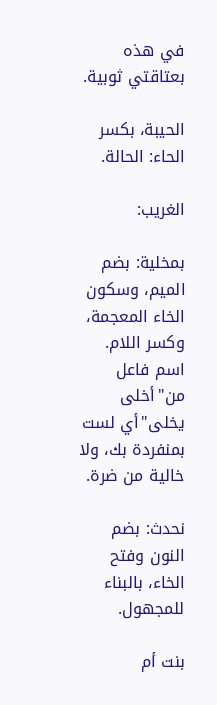في هذه بعتاقتي ثوبية.

الحيبة، بكسر الحاء: الحالة.

الغريب:

بمخلية: بضم الميم، وسكون الخاء المعجمة، وكسر اللام. اسم فاعل من"أخلى يخلى"أي لست بمنفردة بك، ولا خالية من ضرة.

نحدث: بضم النون وفتح الخاء، بالبناء للمجهول.

بنت أم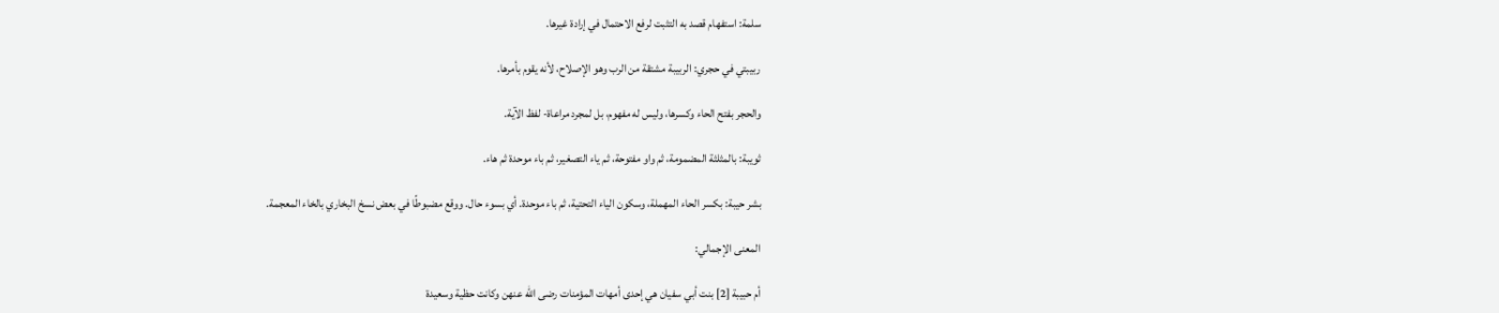سلمة: استفهام قصد به التثبت لرفع الاحتمال في إرادة غيرها.

ربيبتي في حجري: الربيبة مشتقة من الرب وهو الإصلاح، لأنه يقوم بأمرها.

والحجر بفتح الحاء وكسرها، وليس له مفهوم، بل لمجرد مراعاة- لفظ الآية.

ثويبة: بالمثلثة المضمومة، ثم واو مفتوحة، ثم ياء التصغير، ثم باء موحدة ثم هاء.

بشر حيبة: بكسر الحاء المهملة، وسكون الياء التحتية، ثم باء موحدة. أي بسوء حال. ووقع مضبوطًا في بعض نسخ البخاري بالخاء المعجمة.

المعنى الإجمالي:

أم حبيبة [2] بنت أبي سفيان هي إحدى أمهات المؤمنات رضى الله عنهن وكانت حظية وسعيدة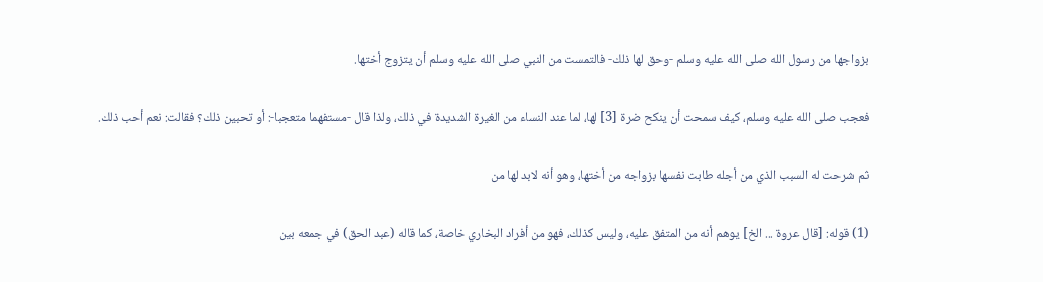بزواجها من رسول الله صلى الله عليه وسلم -وحق لها ذلك- فالتمست من النبي صلى الله عليه وسلم أن يتزوج أختها.

فعجب صلى الله عليه وسلم، كيف سمحت أن ينكح ضرة [3] لها، لما عند النساء من الغيرة الشديدة في ذلك، ولذا قال -مستفهما متعجبا-: أو تحبين ذلك؟ فقالت: نعم أحب ذلك.

ثم شرحت له السبب الذي من أجله طابت نفسها بزواجه من أختها، وهو أنه لابد لها من

(1) قوله: [قال عروة ... الخ] يوهم أنه من المتفق عليه، وليس كذلك، فهو من أفراد البخاري خاصة، كما قاله (عبد الحق) في جمعه بين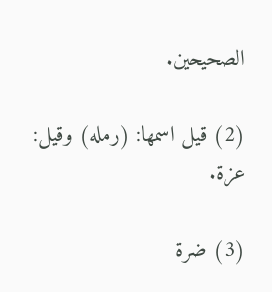الصحيحين.

(2) قيل اسمها: (رمله) وقيل: عزة.

(3) ضرة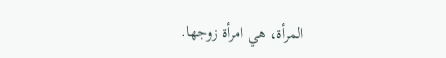المرأة، هي امرأة زوجها.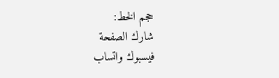حجم الخط:
شارك الصفحة
فيسبوك واتساب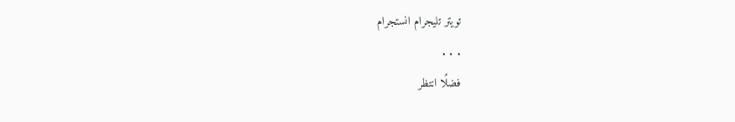تويتر تليجرام انستجرام
. . .
فضلًا انتظر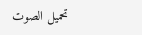تحميل الصوت